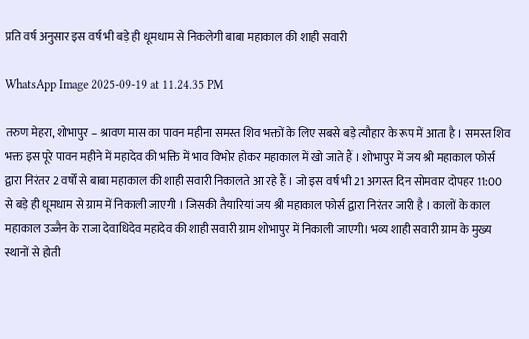प्रति वर्ष अनुसार इस वर्ष भी बड़े ही धूमधाम से निकलेगी बाबा महाकाल की शाही सवारी

WhatsApp Image 2025-09-19 at 11.24.35 PM

तरुण मेहरा, शोभापुर – श्रावण मास का पावन महीना समस्त शिव भक्तों के लिए सबसे बड़े त्यौहार के रूप में आता है । समस्त शिव भक्त इस पूरे पावन महीने में महादेव की भक्ति में भाव विभोर होकर महाकाल में खो जाते हैं । शोभापुर में जय श्री महाकाल फोर्स द्वारा निरंतर 2 वर्षों से बाबा महाकाल की शाही सवारी निकालते आ रहे हैं । जो इस वर्ष भी 21 अगस्त दिन सोमवार दोपहर 11:00 से बड़े ही धूमधाम से ग्राम में निकाली जाएगी । जिसकी तैयारियां जय श्री महाकाल फोर्स द्वारा निरंतर जारी है । कालों के काल महाकाल उज्जैन के राजा देवाधिदेव महादेव की शाही सवारी ग्राम शोभापुर में निकाली जाएगी। भव्य शाही सवारी ग्राम के मुख्य स्थानों से होती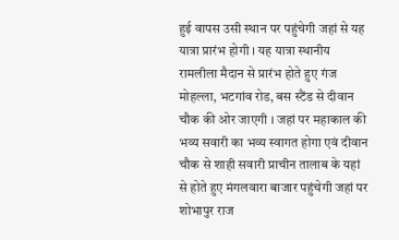हुई वापस उसी स्थान पर पहुंचेगी जहां से यह यात्रा प्रारंभ होगी । यह यात्रा स्थानीय रामलीला मैदान से प्रारंभ होते हुए गंज मोहल्ला, भटगांव रोड, बस स्टैंड से दीवान चौक की ओर जाएगी । जहां पर महाकाल की भव्य सवारी का भव्य स्वागत होगा एवं दीवान चौक से शाही सवारी प्राचीन तालाब के यहां से होते हुए मंगलवारा बाजार पहुंचेगी जहां पर शोभापुर राज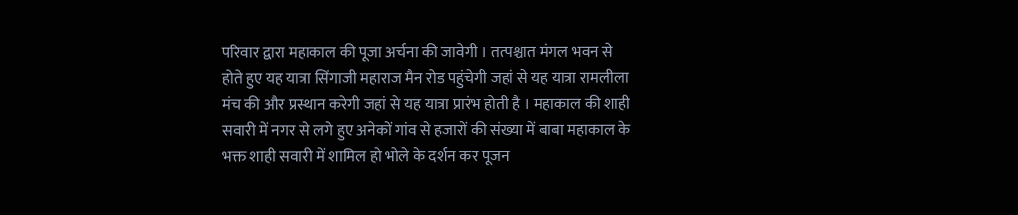परिवार द्वारा महाकाल की पूजा अर्चना की जावेगी । तत्पश्चात मंगल भवन से होते हुए यह यात्रा सिंगाजी महाराज मैन रोड पहुंचेगी जहां से यह यात्रा रामलीला मंच की और प्रस्थान करेगी जहां से यह यात्रा प्रारंभ होती है । महाकाल की शाही सवारी में नगर से लगे हुए अनेकों गांव से हजारों की संख्या में बाबा महाकाल के भक्त शाही सवारी में शामिल हो भोले के दर्शन कर पूजन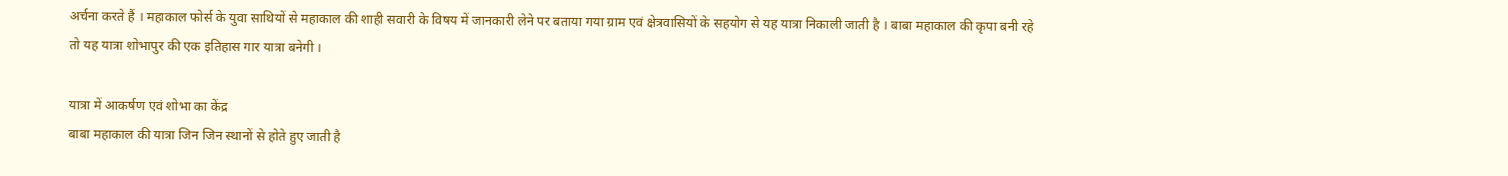अर्चना करते हैं । महाकाल फोर्स के युवा साथियों से महाकाल की शाही सवारी के विषय में जानकारी लेने पर बताया गया ग्राम एवं क्षेत्रवासियों के सहयोग से यह यात्रा निकाली जाती है । बाबा महाकाल की कृपा बनी रहे तो यह यात्रा शोभापुर की एक इतिहास गार यात्रा बनेगी ।

यात्रा में आकर्षण एवं शोभा का केंद्र
बाबा महाकाल की यात्रा जिन जिन स्थानों से होते हुए जाती है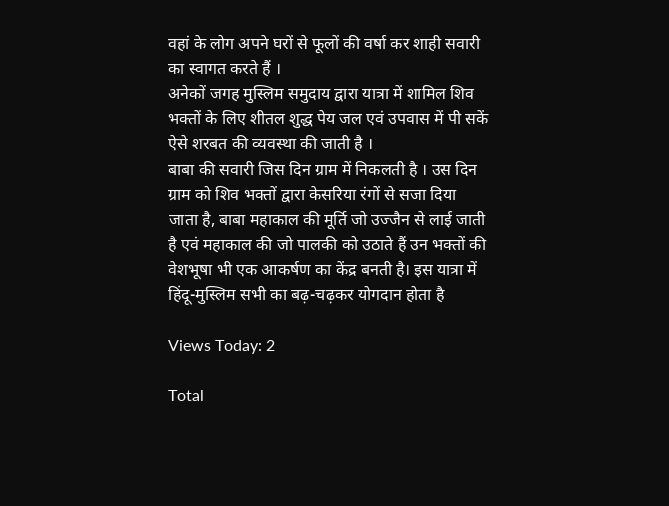वहां के लोग अपने घरों से फूलों की वर्षा कर शाही सवारी का स्वागत करते हैं ।
अनेकों जगह मुस्लिम समुदाय द्वारा यात्रा में शामिल शिव भक्तों के लिए शीतल शुद्ध पेय जल एवं उपवास में पी सकें ऐसे शरबत की व्यवस्था की जाती है ।
बाबा की सवारी जिस दिन ग्राम में निकलती है । उस दिन ग्राम को शिव भक्तों द्वारा केसरिया रंगों से सजा दिया जाता है, बाबा महाकाल की मूर्ति जो उज्जैन से लाई जाती है एवं महाकाल की जो पालकी को उठाते हैं उन भक्तों की वेशभूषा भी एक आकर्षण का केंद्र बनती है। इस यात्रा में हिंदू-मुस्लिम सभी का बढ़-चढ़कर योगदान होता है

Views Today: 2

Total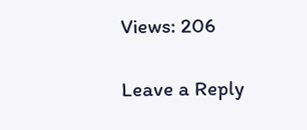Views: 206

Leave a Reply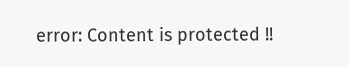error: Content is protected !!